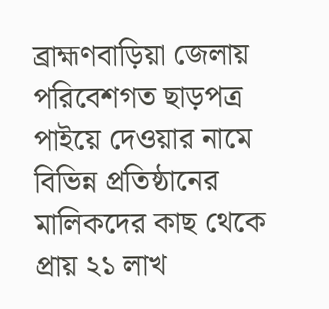ব্রাহ্মণবাড়িয়া জেলায় পরিবেশগত ছাড়পত্র পাইয়ে দেওয়ার নামে বিভিন্ন প্রতিষ্ঠানের মালিকদের কাছ থেকে প্রায় ২১ লাখ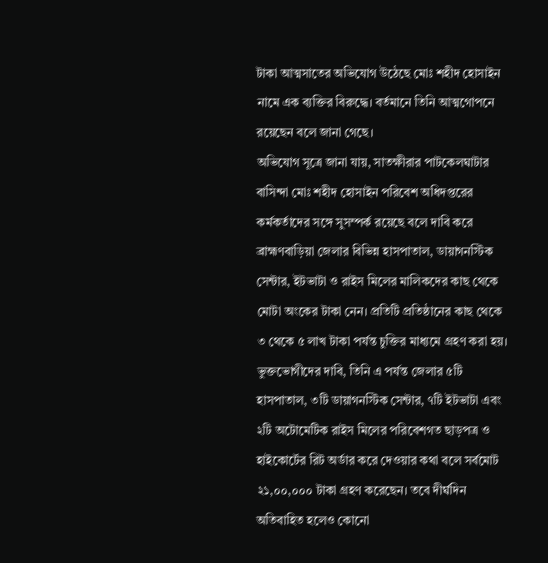টাকা আত্মসাতের অভিযোগ উঠেছে মোঃ শহীদ হোসাইন নামে এক ব্যক্তির বিরুদ্ধে। বর্তমানে তিনি আত্মগোপনে রয়েছেন বলে জানা গেছে।
অভিযোগ সূত্রে জানা যায়, সাতক্ষীরার পাটকেলঘাটার বাসিন্দা মোঃ শহীদ হোসাইন পরিবেশ অধিদপ্তরের কর্মকর্তাদের সঙ্গে সুসম্পর্ক রয়েছে বলে দাবি করে ব্রাহ্মণবাড়িয়া জেলার বিভিন্ন হাসপাতাল, ডায়াগনস্টিক সেন্টার, ইটভাটা ও রাইস মিলের মালিকদের কাছ থেকে মোটা অংকের টাকা নেন। প্রতিটি প্রতিষ্ঠানের কাছ থেকে ৩ থেকে ৫ লাখ টাকা পর্যন্ত চুক্তির মাধ্যমে গ্রহণ করা হয়।
ভুক্তভোগীদের দাবি, তিনি এ পর্যন্ত জেলার ৫টি হাসপাতাল, ৩টি ডায়াগনস্টিক সেন্টার, ৭টি ইটভাটা এবং ২টি অটোমেটিক রাইস মিলের পরিবেশগত ছাড়পত্র ও হাইকোর্টের রিট অর্ডার করে দেওয়ার কথা বলে সর্বমোট ২১,০০,০০০ টাকা গ্রহণ করেছেন। তবে দীর্ঘদিন অতিবাহিত হলেও কোনো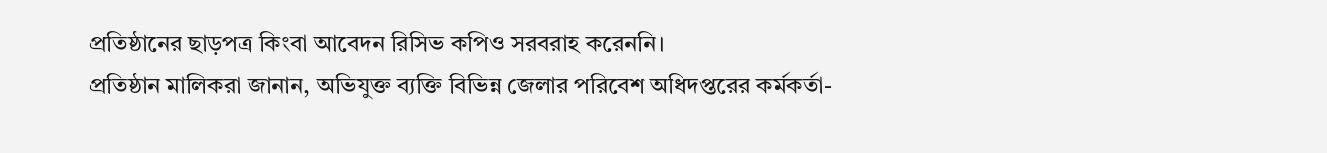প্রতিষ্ঠানের ছাড়পত্র কিংবা আবেদন রিসিভ কপিও সরবরাহ করেননি।
প্রতিষ্ঠান মালিকরা জানান, অভিযুক্ত ব্যক্তি বিভিন্ন জেলার পরিবেশ অধিদপ্তরের কর্মকর্তা-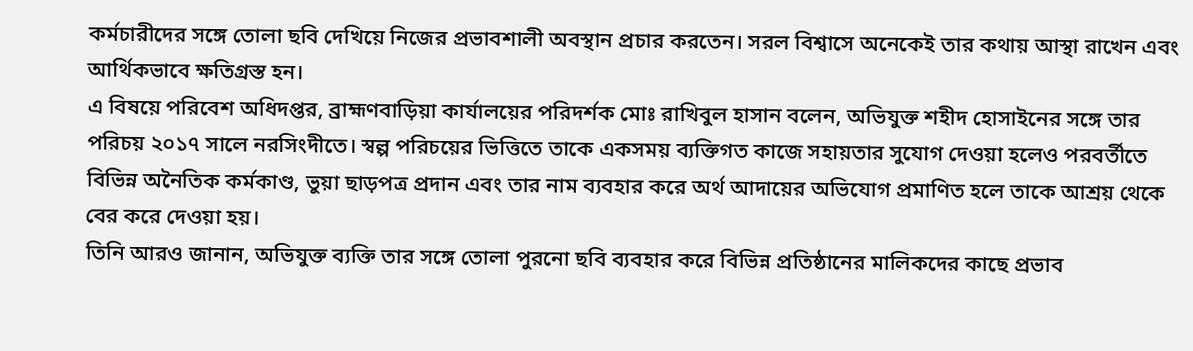কর্মচারীদের সঙ্গে তোলা ছবি দেখিয়ে নিজের প্রভাবশালী অবস্থান প্রচার করতেন। সরল বিশ্বাসে অনেকেই তার কথায় আস্থা রাখেন এবং আর্থিকভাবে ক্ষতিগ্রস্ত হন।
এ বিষয়ে পরিবেশ অধিদপ্তর, ব্রাহ্মণবাড়িয়া কার্যালয়ের পরিদর্শক মোঃ রাখিবুল হাসান বলেন, অভিযুক্ত শহীদ হোসাইনের সঙ্গে তার পরিচয় ২০১৭ সালে নরসিংদীতে। স্বল্প পরিচয়ের ভিত্তিতে তাকে একসময় ব্যক্তিগত কাজে সহায়তার সুযোগ দেওয়া হলেও পরবর্তীতে বিভিন্ন অনৈতিক কর্মকাণ্ড, ভুয়া ছাড়পত্র প্রদান এবং তার নাম ব্যবহার করে অর্থ আদায়ের অভিযোগ প্রমাণিত হলে তাকে আশ্রয় থেকে বের করে দেওয়া হয়।
তিনি আরও জানান, অভিযুক্ত ব্যক্তি তার সঙ্গে তোলা পুরনো ছবি ব্যবহার করে বিভিন্ন প্রতিষ্ঠানের মালিকদের কাছে প্রভাব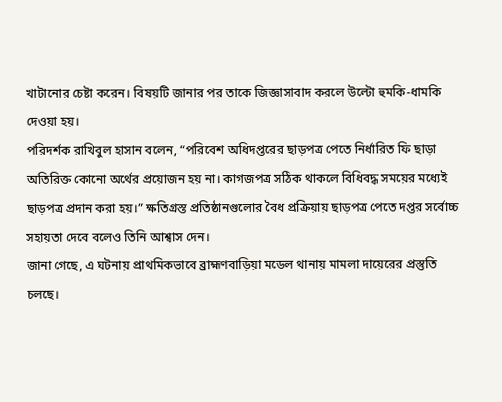খাটানোর চেষ্টা করেন। বিষয়টি জানার পর তাকে জিজ্ঞাসাবাদ করলে উল্টো হুমকি-ধামকি দেওয়া হয়।
পরিদর্শক রাখিবুল হাসান বলেন, “পরিবেশ অধিদপ্তরের ছাড়পত্র পেতে নির্ধারিত ফি ছাড়া অতিরিক্ত কোনো অর্থের প্রয়োজন হয় না। কাগজপত্র সঠিক থাকলে বিধিবদ্ধ সময়ের মধ্যেই ছাড়পত্র প্রদান করা হয়।” ক্ষতিগ্রস্ত প্রতিষ্ঠানগুলোর বৈধ প্রক্রিয়ায় ছাড়পত্র পেতে দপ্তর সর্বোচ্চ সহায়তা দেবে বলেও তিনি আশ্বাস দেন।
জানা গেছে, এ ঘটনায় প্রাথমিকভাবে ব্রাহ্মণবাড়িয়া মডেল থানায় মামলা দায়েরের প্রস্তুতি চলছে।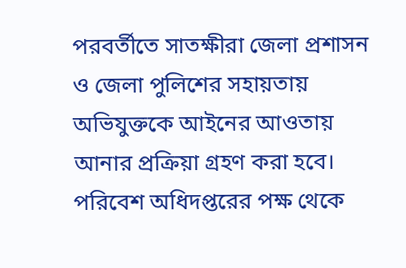পরবর্তীতে সাতক্ষীরা জেলা প্রশাসন ও জেলা পুলিশের সহায়তায় অভিযুক্তকে আইনের আওতায় আনার প্রক্রিয়া গ্রহণ করা হবে।
পরিবেশ অধিদপ্তরের পক্ষ থেকে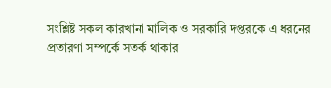সংশ্লিষ্ট সকল কারখানা মালিক ও সরকারি দপ্তরকে এ ধরনের প্রতারণা সম্পর্কে সতর্ক থাকার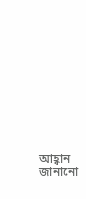আহ্বান জানানো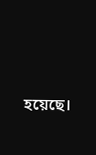হয়েছে।